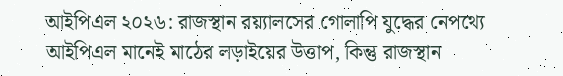আইপিএল ২০২৬: রাজস্থান রয়্যালসের গোলাপি যুদ্ধের নেপথ্যে
আইপিএল মানেই মাঠের লড়াইয়ের উত্তাপ, কিন্তু রাজস্থান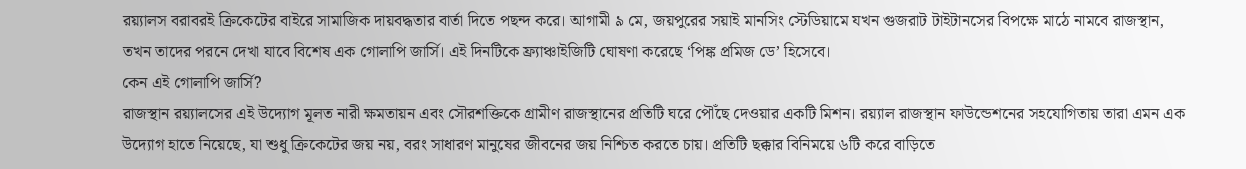রয়্যালস বরাবরই ক্রিকেটের বাইরে সামাজিক দায়বদ্ধতার বার্তা দিতে পছন্দ করে। আগামী ৯ মে, জয়পুরের সয়াই মানসিং স্টেডিয়ামে যখন গুজরাট টাইটানসের বিপক্ষে মাঠে নামবে রাজস্থান, তখন তাদের পরনে দেখা যাবে বিশেষ এক গোলাপি জার্সি। এই দিনটিকে ফ্র্যাঞ্চাইজিটি ঘোষণা করেছে ‘পিঙ্ক প্রমিজ ডে’ হিসেবে।
কেন এই গোলাপি জার্সি?
রাজস্থান রয়্যালসের এই উদ্যোগ মূলত নারী ক্ষমতায়ন এবং সৌরশক্তিকে গ্রামীণ রাজস্থানের প্রতিটি ঘরে পৌঁছে দেওয়ার একটি মিশন। রয়্যাল রাজস্থান ফাউন্ডেশনের সহযোগিতায় তারা এমন এক উদ্যোগ হাতে নিয়েছে, যা শুধু ক্রিকেটের জয় নয়, বরং সাধারণ মানুষের জীবনের জয় নিশ্চিত করতে চায়। প্রতিটি ছক্কার বিনিময়ে ৬টি করে বাড়িতে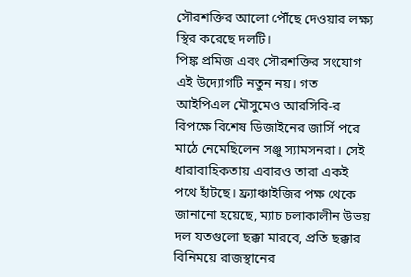সৌরশক্তির আলো পৌঁছে দেওয়ার লক্ষ্য স্থির করেছে দলটি।
পিঙ্ক প্রমিজ এবং সৌরশক্তির সংযোগ
এই উদ্যোগটি নতুন নয়। গত আইপিএল মৌসুমেও আরসিবি-র বিপক্ষে বিশেষ ডিজাইনের জার্সি পরে মাঠে নেমেছিলেন সঞ্জু স্যামসনরা। সেই ধারাবাহিকতায় এবারও তারা একই পথে হাঁটছে। ফ্র্যাঞ্চাইজির পক্ষ থেকে জানানো হয়েছে, ম্যাচ চলাকালীন উভয় দল যতগুলো ছক্কা মারবে, প্রতি ছক্কার বিনিময়ে রাজস্থানের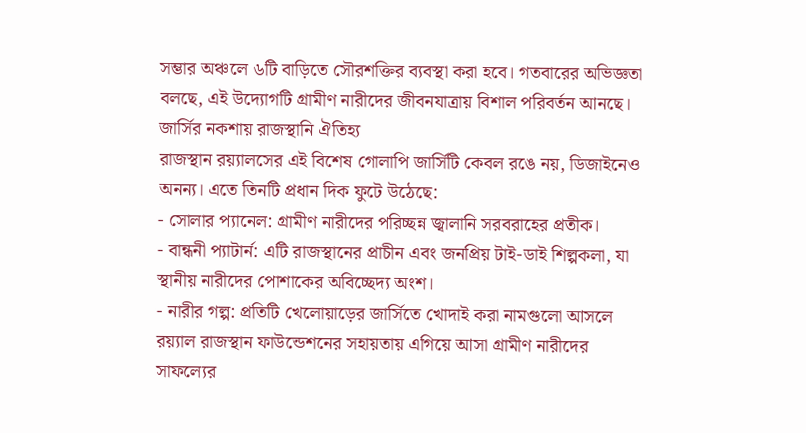সম্ভার অঞ্চলে ৬টি বাড়িতে সৌরশক্তির ব্যবস্থা করা হবে। গতবারের অভিজ্ঞতা বলছে, এই উদ্যোগটি গ্রামীণ নারীদের জীবনযাত্রায় বিশাল পরিবর্তন আনছে।
জার্সির নকশায় রাজস্থানি ঐতিহ্য
রাজস্থান রয়্যালসের এই বিশেষ গোলাপি জার্সিটি কেবল রঙে নয়, ডিজাইনেও অনন্য। এতে তিনটি প্রধান দিক ফুটে উঠেছে:
- সোলার প্যানেল: গ্রামীণ নারীদের পরিচ্ছন্ন জ্বালানি সরবরাহের প্রতীক।
- বান্ধনী প্যাটার্ন: এটি রাজস্থানের প্রাচীন এবং জনপ্রিয় টাই-ডাই শিল্পকলা, যা স্থানীয় নারীদের পোশাকের অবিচ্ছেদ্য অংশ।
- নারীর গল্প: প্রতিটি খেলোয়াড়ের জার্সিতে খোদাই করা নামগুলো আসলে রয়্যাল রাজস্থান ফাউন্ডেশনের সহায়তায় এগিয়ে আসা গ্রামীণ নারীদের সাফল্যের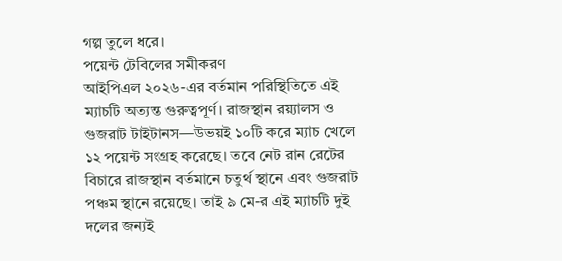গল্প তুলে ধরে।
পয়েন্ট টেবিলের সমীকরণ
আইপিএল ২০২৬-এর বর্তমান পরিস্থিতিতে এই ম্যাচটি অত্যন্ত গুরুত্বপূর্ণ। রাজস্থান রয়্যালস ও গুজরাট টাইটানস—উভয়ই ১০টি করে ম্যাচ খেলে ১২ পয়েন্ট সংগ্রহ করেছে। তবে নেট রান রেটের বিচারে রাজস্থান বর্তমানে চতুর্থ স্থানে এবং গুজরাট পঞ্চম স্থানে রয়েছে। তাই ৯ মে-র এই ম্যাচটি দুই দলের জন্যই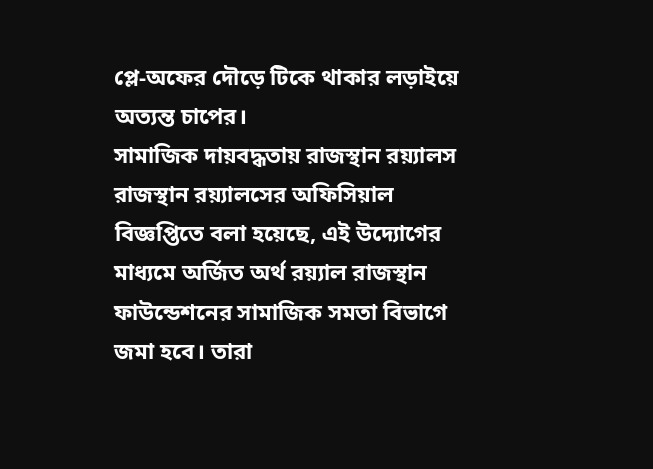প্লে-অফের দৌড়ে টিকে থাকার লড়াইয়ে অত্যন্ত চাপের।
সামাজিক দায়বদ্ধতায় রাজস্থান রয়্যালস
রাজস্থান রয়্যালসের অফিসিয়াল বিজ্ঞপ্তিতে বলা হয়েছে, এই উদ্যোগের মাধ্যমে অর্জিত অর্থ রয়্যাল রাজস্থান ফাউন্ডেশনের সামাজিক সমতা বিভাগে জমা হবে। তারা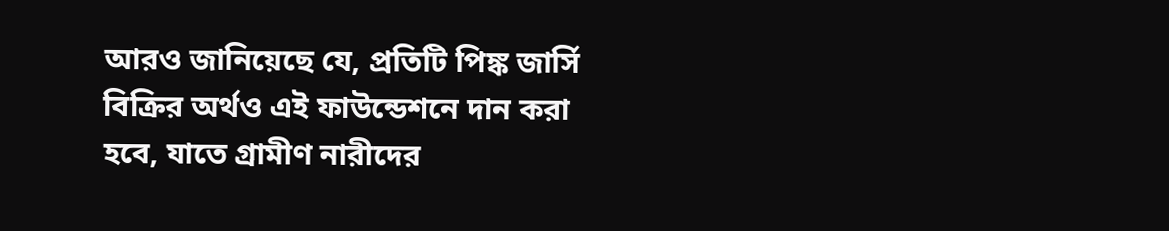আরও জানিয়েছে যে, প্রতিটি পিঙ্ক জার্সি বিক্রির অর্থও এই ফাউন্ডেশনে দান করা হবে, যাতে গ্রামীণ নারীদের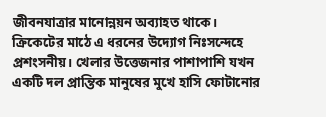জীবনযাত্রার মানোন্নয়ন অব্যাহত থাকে।
ক্রিকেটের মাঠে এ ধরনের উদ্যোগ নিঃসন্দেহে প্রশংসনীয়। খেলার উত্তেজনার পাশাপাশি যখন একটি দল প্রান্তিক মানুষের মুখে হাসি ফোটানোর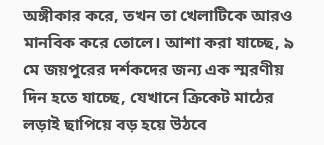অঙ্গীকার করে, তখন তা খেলাটিকে আরও মানবিক করে তোলে। আশা করা যাচ্ছে, ৯ মে জয়পুরের দর্শকদের জন্য এক স্মরণীয় দিন হতে যাচ্ছে, যেখানে ক্রিকেট মাঠের লড়াই ছাপিয়ে বড় হয়ে উঠবে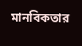মানবিকতার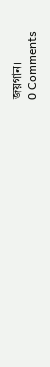জয়গান।
0 Comments